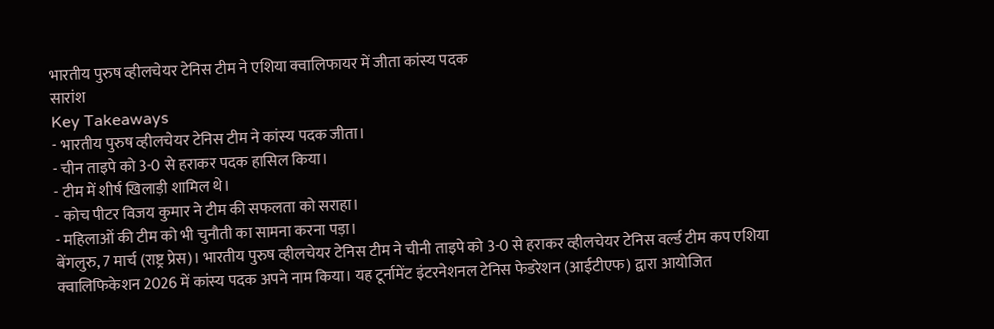भारतीय पुरुष व्हीलचेयर टेनिस टीम ने एशिया क्वालिफायर में जीता कांस्य पदक
सारांश
Key Takeaways
- भारतीय पुरुष व्हीलचेयर टेनिस टीम ने कांस्य पदक जीता।
- चीन ताइपे को 3-0 से हराकर पदक हासिल किया।
- टीम में शीर्ष खिलाड़ी शामिल थे।
- कोच पीटर विजय कुमार ने टीम की सफलता को सराहा।
- महिलाओं की टीम को भी चुनौती का सामना करना पड़ा।
बेंगलुरु, 7 मार्च (राष्ट्र प्रेस)। भारतीय पुरुष व्हीलचेयर टेनिस टीम ने चीनी ताइपे को 3-0 से हराकर व्हीलचेयर टेनिस वर्ल्ड टीम कप एशिया क्वालिफिकेशन 2026 में कांस्य पदक अपने नाम किया। यह टूर्नामेंट इंटरनेशनल टेनिस फेडरेशन (आईटीएफ) द्वारा आयोजित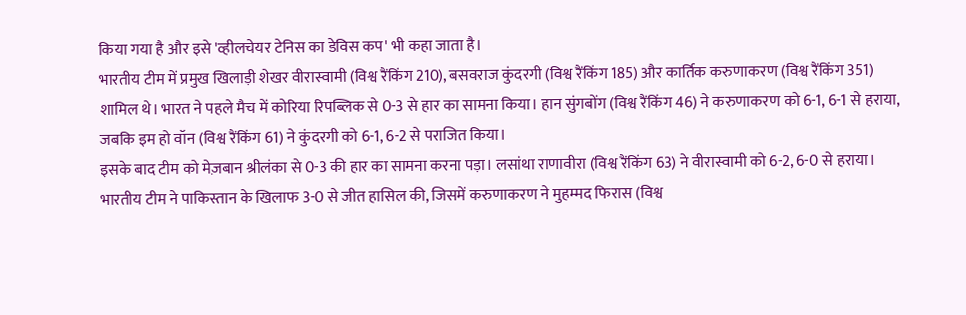किया गया है और इसे 'व्हीलचेयर टेनिस का डेविस कप' भी कहा जाता है।
भारतीय टीम में प्रमुख खिलाड़ी शेखर वीरास्वामी (विश्व रैंकिंग 210), बसवराज कुंदरगी (विश्व रैंकिंग 185) और कार्तिक करुणाकरण (विश्व रैंकिंग 351) शामिल थे। भारत ने पहले मैच में कोरिया रिपब्लिक से 0-3 से हार का सामना किया। हान सुंगबोंग (विश्व रैंकिंग 46) ने करुणाकरण को 6-1, 6-1 से हराया, जबकि इम हो वॉन (विश्व रैंकिंग 61) ने कुंदरगी को 6-1, 6-2 से पराजित किया।
इसके बाद टीम को मेज़बान श्रीलंका से 0-3 की हार का सामना करना पड़ा। लसांथा राणावीरा (विश्व रैंकिंग 63) ने वीरास्वामी को 6-2, 6-0 से हराया। भारतीय टीम ने पाकिस्तान के खिलाफ 3-0 से जीत हासिल की, जिसमें करुणाकरण ने मुहम्मद फिरास (विश्व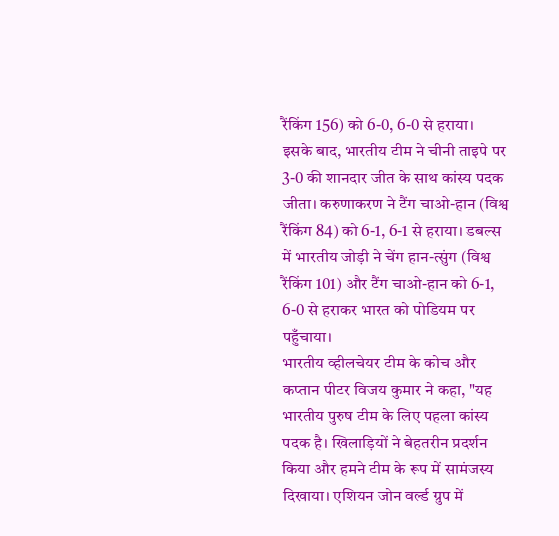रैंकिंग 156) को 6-0, 6-0 से हराया।
इसके बाद, भारतीय टीम ने चीनी ताइपे पर 3-0 की शानदार जीत के साथ कांस्य पदक जीता। करुणाकरण ने टैंग चाओ-हान (विश्व रैंकिंग 84) को 6-1, 6-1 से हराया। डबल्स में भारतीय जोड़ी ने चेंग हान-त्सुंग (विश्व रैंकिंग 101) और टैंग चाओ-हान को 6-1, 6-0 से हराकर भारत को पोडियम पर पहुँचाया।
भारतीय व्हीलचेयर टीम के कोच और कप्तान पीटर विजय कुमार ने कहा, "यह भारतीय पुरुष टीम के लिए पहला कांस्य पदक है। खिलाड़ियों ने बेहतरीन प्रदर्शन किया और हमने टीम के रूप में सामंजस्य दिखाया। एशियन जोन वर्ल्ड ग्रुप में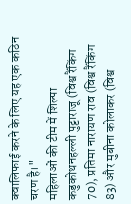क्वालिफाई करने के लिए यह एक कठिन चरण है।"
महिलाओं की टीम में शिल्पा कडुकोथनहल्ली पुट्टाराजू (विश्व रैंकिंग 70), प्रतिमा नारायण राव (विश्व रैंकिंग 83) और मुबीना कोलाकर (विश्व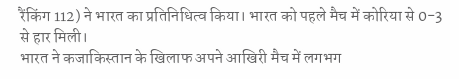रैंकिंग 112) ने भारत का प्रतिनिधित्व किया। भारत को पहले मैच में कोरिया से 0-3 से हार मिली।
भारत ने कजाकिस्तान के खिलाफ अपने आखिरी मैच में लगभग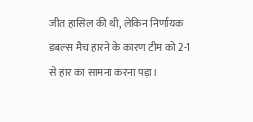जीत हासिल की थी, लेकिन निर्णायक डबल्स मैच हारने के कारण टीम को 2-1 से हार का सामना करना पड़ा।